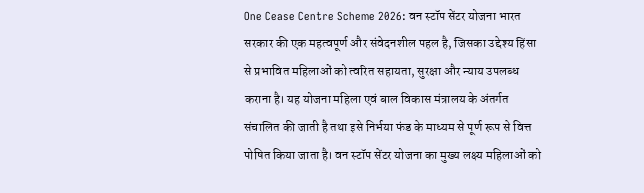One Cease Centre Scheme 2026: वन स्टॉप सेंटर योजना भारत सरकार की एक महत्वपूर्ण और संवेदनशील पहल है, जिसका उद्देश्य हिंसा से प्रभावित महिलाओं को त्वरित सहायता, सुरक्षा और न्याय उपलब्ध कराना है। यह योजना महिला एवं बाल विकास मंत्रालय के अंतर्गत संचालित की जाती है तथा इसे निर्भया फंड के माध्यम से पूर्ण रूप से वित्त पोषित किया जाता है। वन स्टॉप सेंटर योजना का मुख्य लक्ष्य महिलाओं को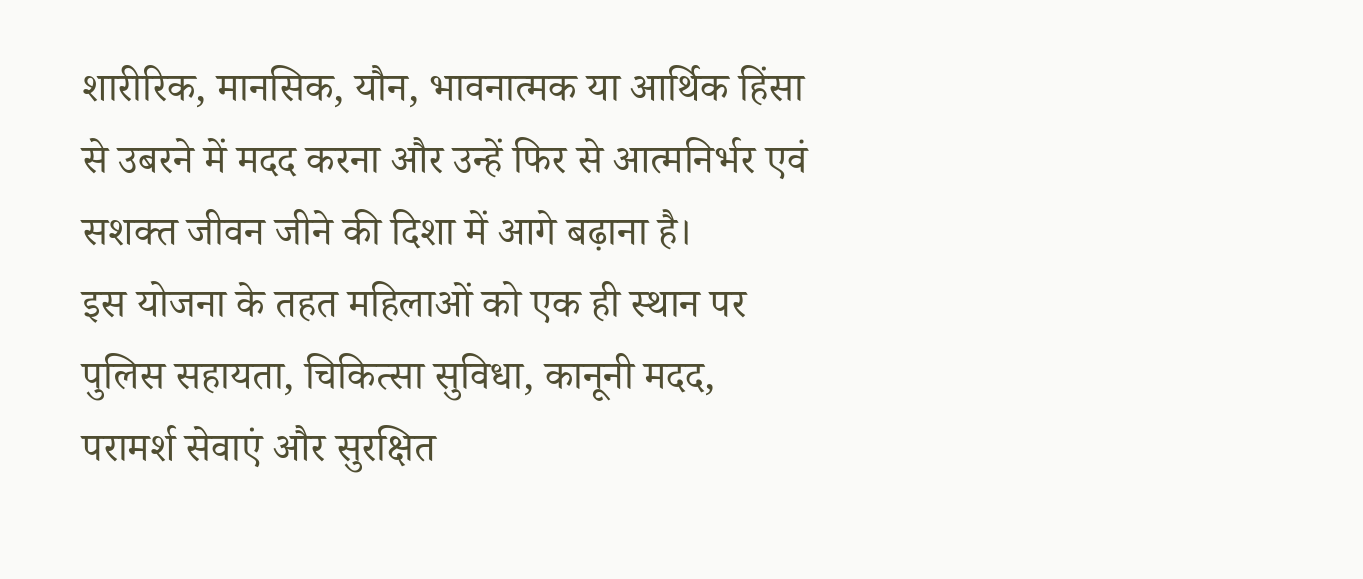शारीरिक, मानसिक, यौन, भावनात्मक या आर्थिक हिंसा से उबरने में मदद करना और उन्हें फिर से आत्मनिर्भर एवं सशक्त जीवन जीने की दिशा में आगे बढ़ाना है।
इस योजना के तहत महिलाओं को एक ही स्थान पर पुलिस सहायता, चिकित्सा सुविधा, कानूनी मदद, परामर्श सेवाएं और सुरक्षित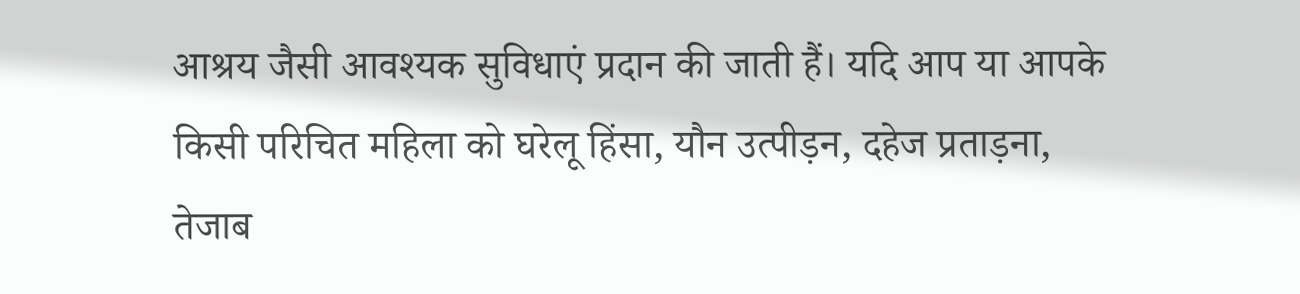आश्रय जैसी आवश्यक सुविधाएं प्रदान की जाती हैं। यदि आप या आपके किसी परिचित महिला को घरेलू हिंसा, यौन उत्पीड़न, दहेज प्रताड़ना, तेजाब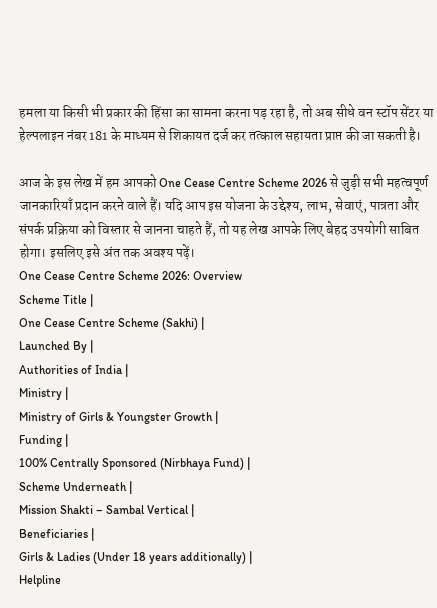हमला या किसी भी प्रकार की हिंसा का सामना करना पड़ रहा है, तो अब सीधे वन स्टॉप सेंटर या हेल्पलाइन नंबर 181 के माध्यम से शिकायत दर्ज कर तत्काल सहायता प्राप्त की जा सकती है।

आज के इस लेख में हम आपको One Cease Centre Scheme 2026 से जुड़ी सभी महत्वपूर्ण जानकारियाँ प्रदान करने वाले हैं। यदि आप इस योजना के उद्देश्य, लाभ, सेवाएं, पात्रता और संपर्क प्रक्रिया को विस्तार से जानना चाहते हैं, तो यह लेख आपके लिए बेहद उपयोगी साबित होगा। इसलिए इसे अंत तक अवश्य पढ़ें।
One Cease Centre Scheme 2026: Overview
Scheme Title |
One Cease Centre Scheme (Sakhi) |
Launched By |
Authorities of India |
Ministry |
Ministry of Girls & Youngster Growth |
Funding |
100% Centrally Sponsored (Nirbhaya Fund) |
Scheme Underneath |
Mission Shakti – Sambal Vertical |
Beneficiaries |
Girls & Ladies (Under 18 years additionally) |
Helpline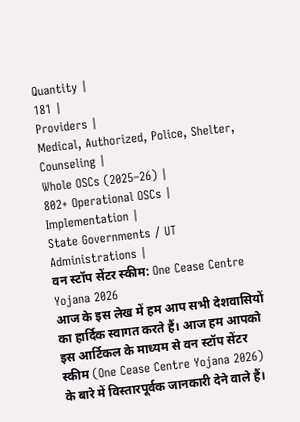Quantity |
181 |
Providers |
Medical, Authorized, Police, Shelter, Counseling |
Whole OSCs (2025–26) |
802+ Operational OSCs |
Implementation |
State Governments / UT Administrations |
वन स्टॉप सेंटर स्कीम: One Cease Centre Yojana 2026
आज के इस लेख में हम आप सभी देशवासियों का हार्दिक स्वागत करते हैं। आज हम आपको इस आर्टिकल के माध्यम से वन स्टॉप सेंटर स्कीम (One Cease Centre Yojana 2026) के बारे में विस्तारपूर्वक जानकारी देने वाले हैं।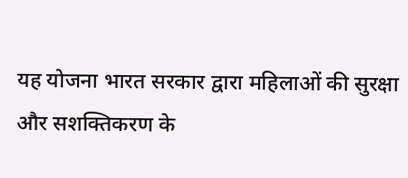यह योजना भारत सरकार द्वारा महिलाओं की सुरक्षा और सशक्तिकरण के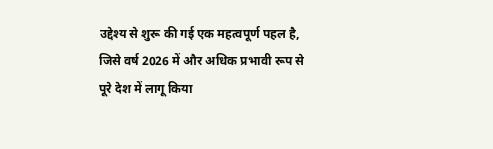उद्देश्य से शुरू की गई एक महत्वपूर्ण पहल है, जिसे वर्ष 2026 में और अधिक प्रभावी रूप से पूरे देश में लागू किया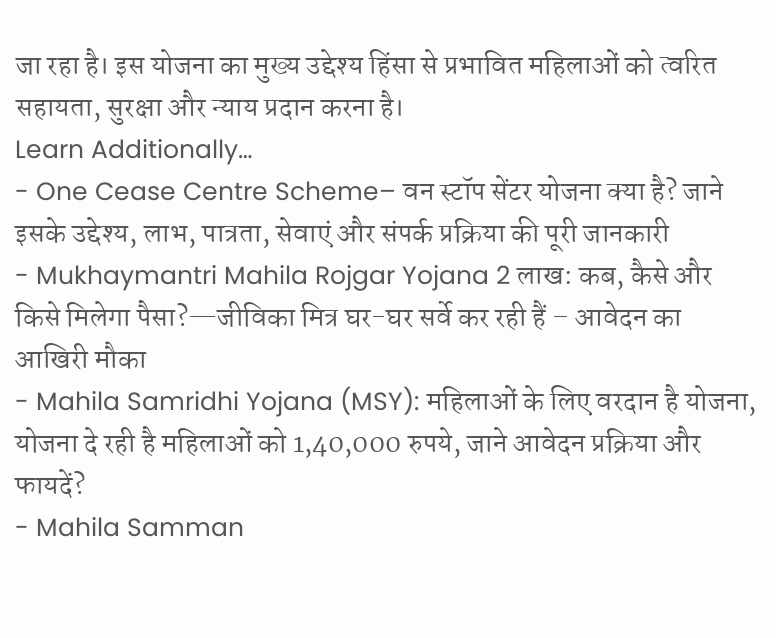जा रहा है। इस योजना का मुख्य उद्देश्य हिंसा से प्रभावित महिलाओं को त्वरित सहायता, सुरक्षा और न्याय प्रदान करना है।
Learn Additionally…
- One Cease Centre Scheme– वन स्टॉप सेंटर योजना क्या है? जाने इसके उद्देश्य, लाभ, पात्रता, सेवाएं और संपर्क प्रक्रिया की पूरी जानकारी
- Mukhaymantri Mahila Rojgar Yojana 2 लाख: कब, कैसे और किसे मिलेगा पैसा?—जीविका मित्र घर-घर सर्वे कर रही हैं – आवेदन का आखिरी मौका
- Mahila Samridhi Yojana (MSY): महिलाओं के लिए वरदान है योजना, योजना दे रही है महिलाओं को 1,40,000 रुपये, जाने आवेदन प्रक्रिया और फायदें?
- Mahila Samman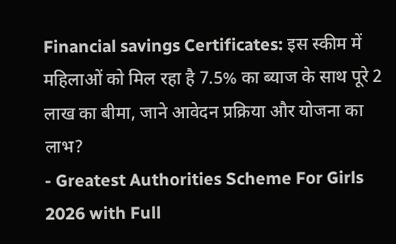Financial savings Certificates: इस स्कीम में महिलाओं को मिल रहा है 7.5% का ब्याज के साथ पूरे 2 लाख का बीमा, जाने आवेदन प्रक्रिया और योजना का लाभ?
- Greatest Authorities Scheme For Girls 2026 with Full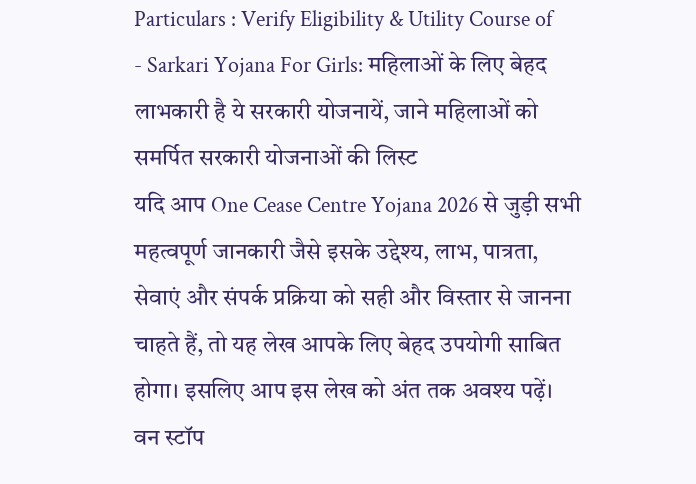Particulars : Verify Eligibility & Utility Course of
- Sarkari Yojana For Girls: महिलाओं के लिए बेहद लाभकारी है ये सरकारी योजनायें, जाने महिलाओं को समर्पित सरकारी योजनाओं की लिस्ट
यदि आप One Cease Centre Yojana 2026 से जुड़ी सभी महत्वपूर्ण जानकारी जैसे इसके उद्देश्य, लाभ, पात्रता, सेवाएं और संपर्क प्रक्रिया को सही और विस्तार से जानना चाहते हैं, तो यह लेख आपके लिए बेहद उपयोगी साबित होगा। इसलिए आप इस लेख को अंत तक अवश्य पढ़ें।
वन स्टॉप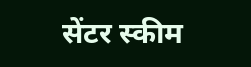सेंटर स्कीम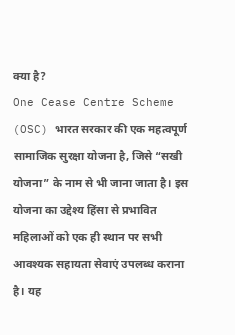क्या है?
One Cease Centre Scheme (OSC) भारत सरकार की एक महत्वपूर्ण सामाजिक सुरक्षा योजना है, जिसे “सखी योजना” के नाम से भी जाना जाता है। इस योजना का उद्देश्य हिंसा से प्रभावित महिलाओं को एक ही स्थान पर सभी आवश्यक सहायता सेवाएं उपलब्ध कराना है। यह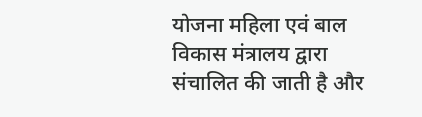योजना महिला एवं बाल विकास मंत्रालय द्वारा संचालित की जाती है और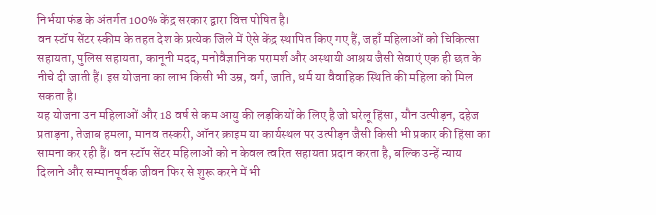निर्भया फंड के अंतर्गत 100% केंद्र सरकार द्वारा वित्त पोषित है।
वन स्टॉप सेंटर स्कीम के तहत देश के प्रत्येक जिले में ऐसे केंद्र स्थापित किए गए हैं, जहाँ महिलाओं को चिकित्सा सहायता, पुलिस सहायता, कानूनी मदद, मनोवैज्ञानिक परामर्श और अस्थायी आश्रय जैसी सेवाएं एक ही छत के नीचे दी जाती हैं। इस योजना का लाभ किसी भी उम्र, वर्ग, जाति, धर्म या वैवाहिक स्थिति की महिला को मिल सकता है।
यह योजना उन महिलाओं और 18 वर्ष से कम आयु की लड़कियों के लिए है जो घरेलू हिंसा, यौन उत्पीड़न, दहेज प्रताड़ना, तेजाब हमला, मानव तस्करी, ऑनर क्राइम या कार्यस्थल पर उत्पीड़न जैसी किसी भी प्रकार की हिंसा का सामना कर रही हैं। वन स्टॉप सेंटर महिलाओं को न केवल त्वरित सहायता प्रदान करता है, बल्कि उन्हें न्याय दिलाने और सम्मानपूर्वक जीवन फिर से शुरू करने में भी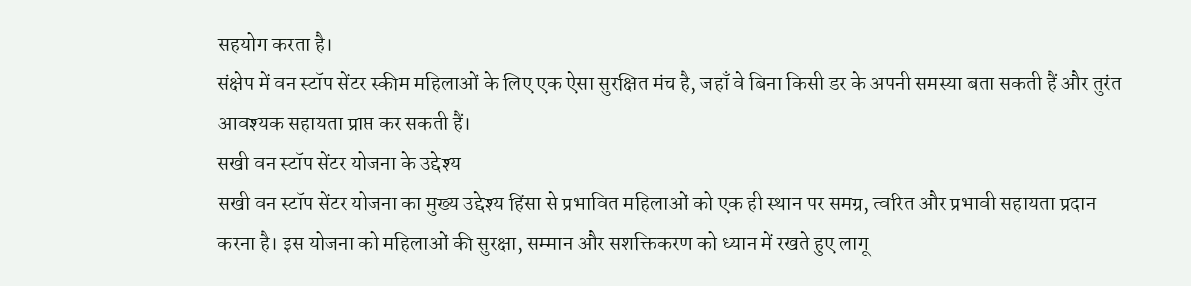सहयोग करता है।
संक्षेप में वन स्टॉप सेंटर स्कीम महिलाओं के लिए एक ऐसा सुरक्षित मंच है, जहाँ वे बिना किसी डर के अपनी समस्या बता सकती हैं और तुरंत आवश्यक सहायता प्राप्त कर सकती हैं।
सखी वन स्टॉप सेंटर योजना के उद्देश्य
सखी वन स्टॉप सेंटर योजना का मुख्य उद्देश्य हिंसा से प्रभावित महिलाओं को एक ही स्थान पर समग्र, त्वरित और प्रभावी सहायता प्रदान करना है। इस योजना को महिलाओं की सुरक्षा, सम्मान और सशक्तिकरण को ध्यान में रखते हुए लागू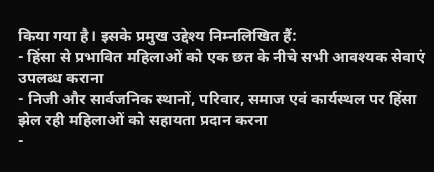किया गया है। इसके प्रमुख उद्देश्य निम्नलिखित हैं:
- हिंसा से प्रभावित महिलाओं को एक छत के नीचे सभी आवश्यक सेवाएं उपलब्ध कराना
- निजी और सार्वजनिक स्थानों, परिवार, समाज एवं कार्यस्थल पर हिंसा झेल रही महिलाओं को सहायता प्रदान करना
-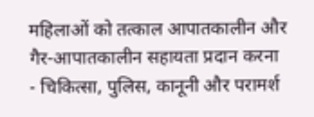महिलाओं को तत्काल आपातकालीन और गैर-आपातकालीन सहायता प्रदान करना
- चिकित्सा, पुलिस, कानूनी और परामर्श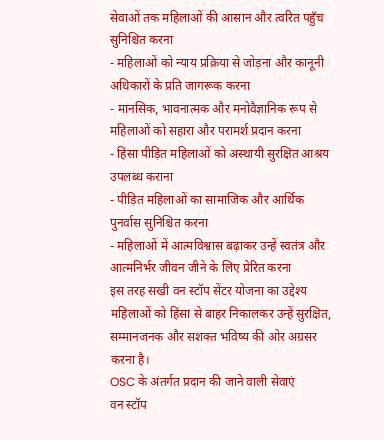सेवाओं तक महिलाओं की आसान और त्वरित पहुँच सुनिश्चित करना
- महिलाओं को न्याय प्रक्रिया से जोड़ना और कानूनी अधिकारों के प्रति जागरूक करना
- मानसिक, भावनात्मक और मनोवैज्ञानिक रूप से महिलाओं को सहारा और परामर्श प्रदान करना
- हिंसा पीड़ित महिलाओं को अस्थायी सुरक्षित आश्रय उपलब्ध कराना
- पीड़ित महिलाओं का सामाजिक और आर्थिक पुनर्वास सुनिश्चित करना
- महिलाओं में आत्मविश्वास बढ़ाकर उन्हें स्वतंत्र और आत्मनिर्भर जीवन जीने के लिए प्रेरित करना
इस तरह सखी वन स्टॉप सेंटर योजना का उद्देश्य महिलाओं को हिंसा से बाहर निकालकर उन्हें सुरक्षित, सम्मानजनक और सशक्त भविष्य की ओर अग्रसर करना है।
OSC के अंतर्गत प्रदान की जाने वाली सेवाएं
वन स्टॉप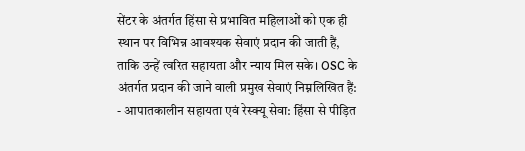सेंटर के अंतर्गत हिंसा से प्रभावित महिलाओं को एक ही स्थान पर विभिन्न आवश्यक सेवाएं प्रदान की जाती हैं, ताकि उन्हें त्वरित सहायता और न्याय मिल सके। OSC के अंतर्गत प्रदान की जाने वाली प्रमुख सेवाएं निम्नलिखित हैं:
- आपातकालीन सहायता एवं रेस्क्यू सेवा: हिंसा से पीड़ित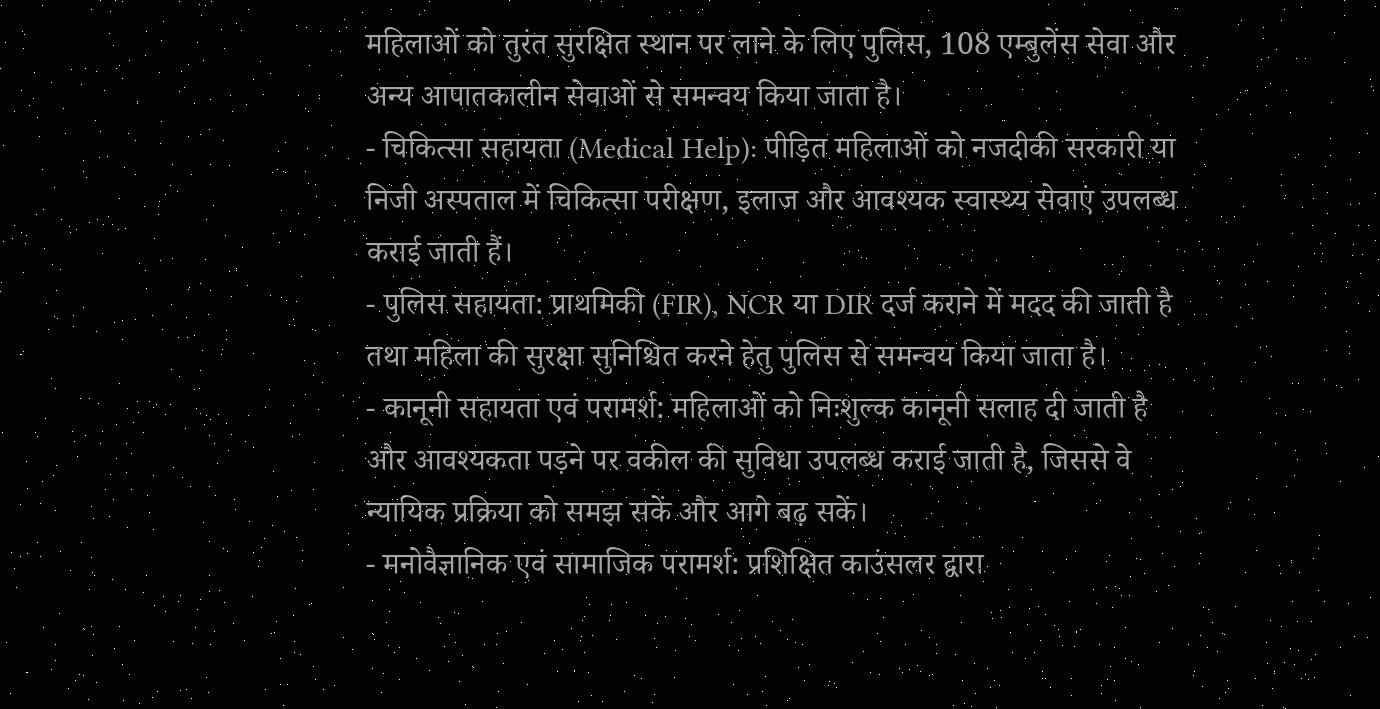महिलाओं को तुरंत सुरक्षित स्थान पर लाने के लिए पुलिस, 108 एम्बुलेंस सेवा और अन्य आपातकालीन सेवाओं से समन्वय किया जाता है।
- चिकित्सा सहायता (Medical Help): पीड़ित महिलाओं को नजदीकी सरकारी या निजी अस्पताल में चिकित्सा परीक्षण, इलाज और आवश्यक स्वास्थ्य सेवाएं उपलब्ध कराई जाती हैं।
- पुलिस सहायता: प्राथमिकी (FIR), NCR या DIR दर्ज कराने में मदद की जाती है तथा महिला की सुरक्षा सुनिश्चित करने हेतु पुलिस से समन्वय किया जाता है।
- कानूनी सहायता एवं परामर्श: महिलाओं को निःशुल्क कानूनी सलाह दी जाती है और आवश्यकता पड़ने पर वकील की सुविधा उपलब्ध कराई जाती है, जिससे वे न्यायिक प्रक्रिया को समझ सकें और आगे बढ़ सकें।
- मनोवैज्ञानिक एवं सामाजिक परामर्श: प्रशिक्षित काउंसलर द्वारा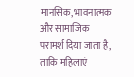मानसिक, भावनात्मक और सामाजिक परामर्श दिया जाता है, ताकि महिलाएं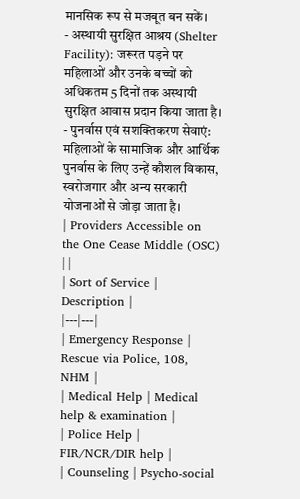मानसिक रूप से मजबूत बन सकें।
- अस्थायी सुरक्षित आश्रय (Shelter Facility): जरूरत पड़ने पर महिलाओं और उनके बच्चों को अधिकतम 5 दिनों तक अस्थायी सुरक्षित आवास प्रदान किया जाता है।
- पुनर्वास एवं सशक्तिकरण सेवाएं: महिलाओं के सामाजिक और आर्थिक पुनर्वास के लिए उन्हें कौशल विकास, स्वरोजगार और अन्य सरकारी योजनाओं से जोड़ा जाता है।
| Providers Accessible on the One Cease Middle (OSC) | |
| Sort of Service | Description |
|---|---|
| Emergency Response | Rescue via Police, 108, NHM |
| Medical Help | Medical help & examination |
| Police Help | FIR/NCR/DIR help |
| Counseling | Psycho-social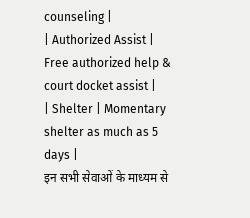counseling |
| Authorized Assist | Free authorized help & court docket assist |
| Shelter | Momentary shelter as much as 5 days |
इन सभी सेवाओं के माध्यम से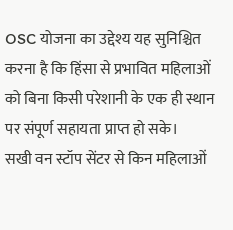OSC योजना का उद्देश्य यह सुनिश्चित करना है कि हिंसा से प्रभावित महिलाओं को बिना किसी परेशानी के एक ही स्थान पर संपूर्ण सहायता प्राप्त हो सके।
सखी वन स्टॉप सेंटर से किन महिलाओं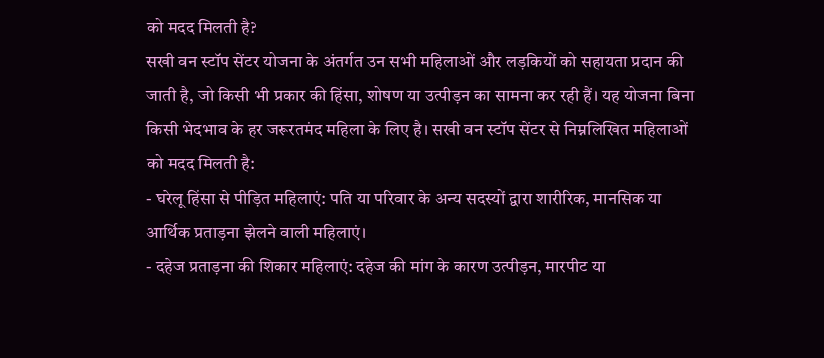को मदद मिलती है?
सखी वन स्टॉप सेंटर योजना के अंतर्गत उन सभी महिलाओं और लड़कियों को सहायता प्रदान की जाती है, जो किसी भी प्रकार की हिंसा, शोषण या उत्पीड़न का सामना कर रही हैं। यह योजना बिना किसी भेदभाव के हर जरूरतमंद महिला के लिए है। सखी वन स्टॉप सेंटर से निम्नलिखित महिलाओं को मदद मिलती है:
- घरेलू हिंसा से पीड़ित महिलाएं: पति या परिवार के अन्य सदस्यों द्वारा शारीरिक, मानसिक या आर्थिक प्रताड़ना झेलने वाली महिलाएं।
- दहेज प्रताड़ना की शिकार महिलाएं: दहेज की मांग के कारण उत्पीड़न, मारपीट या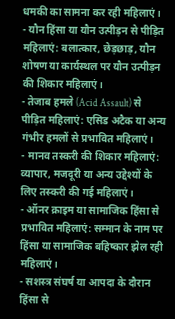धमकी का सामना कर रही महिलाएं।
- यौन हिंसा या यौन उत्पीड़न से पीड़ित महिलाएं: बलात्कार, छेड़छाड़, यौन शोषण या कार्यस्थल पर यौन उत्पीड़न की शिकार महिलाएं।
- तेजाब हमले (Acid Assault) से पीड़ित महिलाएं: एसिड अटैक या अन्य गंभीर हमलों से प्रभावित महिलाएं।
- मानव तस्करी की शिकार महिलाएं: व्यापार, मजदूरी या अन्य उद्देश्यों के लिए तस्करी की गई महिलाएं।
- ऑनर क्राइम या सामाजिक हिंसा से प्रभावित महिलाएं: सम्मान के नाम पर हिंसा या सामाजिक बहिष्कार झेल रही महिलाएं।
- सशस्त्र संघर्ष या आपदा के दौरान हिंसा से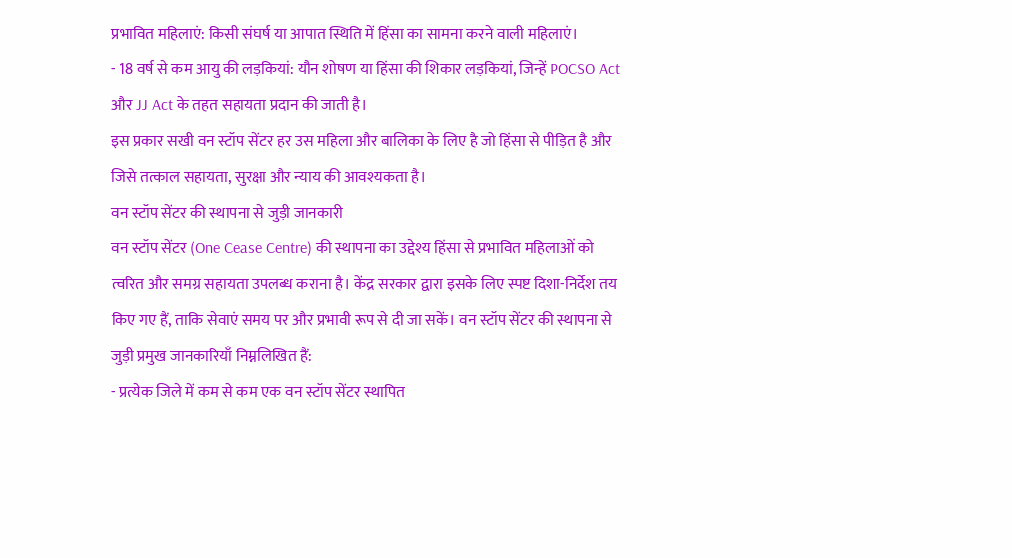प्रभावित महिलाएं: किसी संघर्ष या आपात स्थिति में हिंसा का सामना करने वाली महिलाएं।
- 18 वर्ष से कम आयु की लड़कियां: यौन शोषण या हिंसा की शिकार लड़कियां, जिन्हें POCSO Act और JJ Act के तहत सहायता प्रदान की जाती है।
इस प्रकार सखी वन स्टॉप सेंटर हर उस महिला और बालिका के लिए है जो हिंसा से पीड़ित है और जिसे तत्काल सहायता, सुरक्षा और न्याय की आवश्यकता है।
वन स्टॉप सेंटर की स्थापना से जुड़ी जानकारी
वन स्टॉप सेंटर (One Cease Centre) की स्थापना का उद्देश्य हिंसा से प्रभावित महिलाओं को त्वरित और समग्र सहायता उपलब्ध कराना है। केंद्र सरकार द्वारा इसके लिए स्पष्ट दिशा-निर्देश तय किए गए हैं, ताकि सेवाएं समय पर और प्रभावी रूप से दी जा सकें। वन स्टॉप सेंटर की स्थापना से जुड़ी प्रमुख जानकारियाँ निम्नलिखित हैं:
- प्रत्येक जिले में कम से कम एक वन स्टॉप सेंटर स्थापित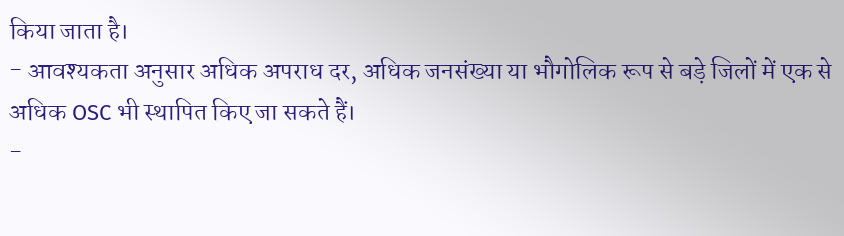किया जाता है।
- आवश्यकता अनुसार अधिक अपराध दर, अधिक जनसंख्या या भौगोलिक रूप से बड़े जिलों में एक से अधिक OSC भी स्थापित किए जा सकते हैं।
-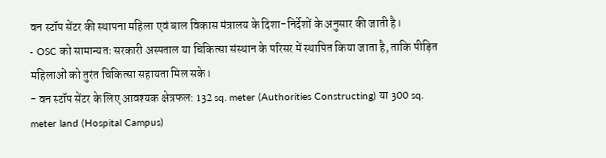वन स्टॉप सेंटर की स्थापना महिला एवं बाल विकास मंत्रालय के दिशा-निर्देशों के अनुसार की जाती है।
- OSC को सामान्यतः सरकारी अस्पताल या चिकित्सा संस्थान के परिसर में स्थापित किया जाता है, ताकि पीड़ित महिलाओं को तुरंत चिकित्सा सहायता मिल सके।
- वन स्टॉप सेंटर के लिए आवश्यक क्षेत्रफल: 132 sq. meter (Authorities Constructing) या 300 sq. meter land (Hospital Campus)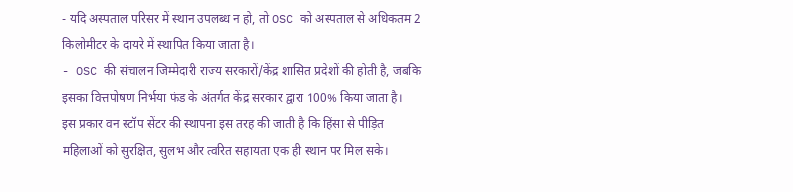- यदि अस्पताल परिसर में स्थान उपलब्ध न हो, तो OSC को अस्पताल से अधिकतम 2 किलोमीटर के दायरे में स्थापित किया जाता है।
- OSC की संचालन जिम्मेदारी राज्य सरकारों/केंद्र शासित प्रदेशों की होती है, जबकि इसका वित्तपोषण निर्भया फंड के अंतर्गत केंद्र सरकार द्वारा 100% किया जाता है।
इस प्रकार वन स्टॉप सेंटर की स्थापना इस तरह की जाती है कि हिंसा से पीड़ित महिलाओं को सुरक्षित, सुलभ और त्वरित सहायता एक ही स्थान पर मिल सके।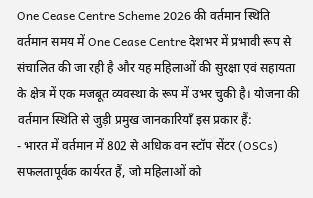One Cease Centre Scheme 2026 की वर्तमान स्थिति
वर्तमान समय में One Cease Centre देशभर में प्रभावी रूप से संचालित की जा रही है और यह महिलाओं की सुरक्षा एवं सहायता के क्षेत्र में एक मजबूत व्यवस्था के रूप में उभर चुकी है। योजना की वर्तमान स्थिति से जुड़ी प्रमुख जानकारियाँ इस प्रकार हैं:
- भारत में वर्तमान में 802 से अधिक वन स्टॉप सेंटर (OSCs) सफलतापूर्वक कार्यरत हैं, जो महिलाओं को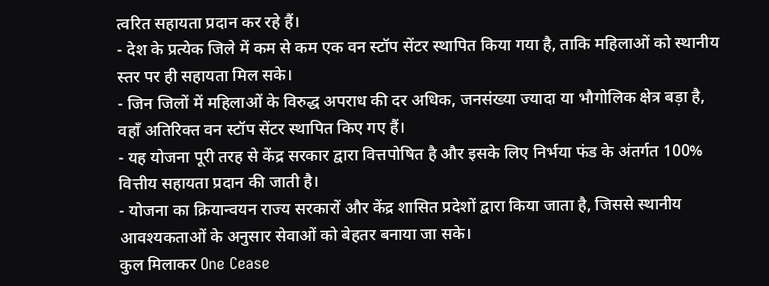त्वरित सहायता प्रदान कर रहे हैं।
- देश के प्रत्येक जिले में कम से कम एक वन स्टॉप सेंटर स्थापित किया गया है, ताकि महिलाओं को स्थानीय स्तर पर ही सहायता मिल सके।
- जिन जिलों में महिलाओं के विरुद्ध अपराध की दर अधिक, जनसंख्या ज्यादा या भौगोलिक क्षेत्र बड़ा है, वहाँ अतिरिक्त वन स्टॉप सेंटर स्थापित किए गए हैं।
- यह योजना पूरी तरह से केंद्र सरकार द्वारा वित्तपोषित है और इसके लिए निर्भया फंड के अंतर्गत 100% वित्तीय सहायता प्रदान की जाती है।
- योजना का क्रियान्वयन राज्य सरकारों और केंद्र शासित प्रदेशों द्वारा किया जाता है, जिससे स्थानीय आवश्यकताओं के अनुसार सेवाओं को बेहतर बनाया जा सके।
कुल मिलाकर One Cease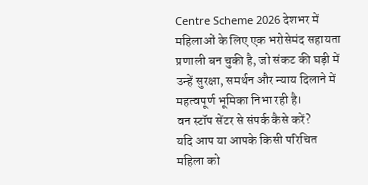Centre Scheme 2026 देशभर में महिलाओं के लिए एक भरोसेमंद सहायता प्रणाली बन चुकी है, जो संकट की घड़ी में उन्हें सुरक्षा, समर्थन और न्याय दिलाने में महत्वपूर्ण भूमिका निभा रही है।
वन स्टॉप सेंटर से संपर्क कैसे करें?
यदि आप या आपके किसी परिचित महिला को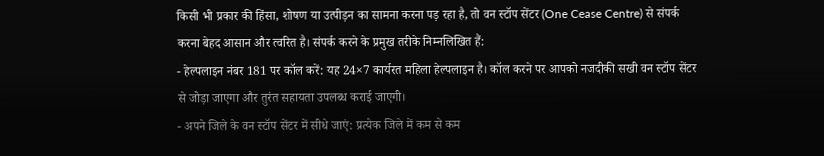किसी भी प्रकार की हिंसा, शोषण या उत्पीड़न का सामना करना पड़ रहा है, तो वन स्टॉप सेंटर (One Cease Centre) से संपर्क करना बेहद आसान और त्वरित है। संपर्क करने के प्रमुख तरीके निम्नलिखित हैं:
- हेल्पलाइन नंबर 181 पर कॉल करें: यह 24×7 कार्यरत महिला हेल्पलाइन है। कॉल करने पर आपको नजदीकी सखी वन स्टॉप सेंटर से जोड़ा जाएगा और तुरंत सहायता उपलब्ध कराई जाएगी।
- अपने जिले के वन स्टॉप सेंटर में सीधे जाएं: प्रत्येक जिले में कम से कम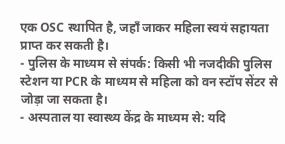एक OSC स्थापित है, जहाँ जाकर महिला स्वयं सहायता प्राप्त कर सकती है।
- पुलिस के माध्यम से संपर्क: किसी भी नजदीकी पुलिस स्टेशन या PCR के माध्यम से महिला को वन स्टॉप सेंटर से जोड़ा जा सकता है।
- अस्पताल या स्वास्थ्य केंद्र के माध्यम से: यदि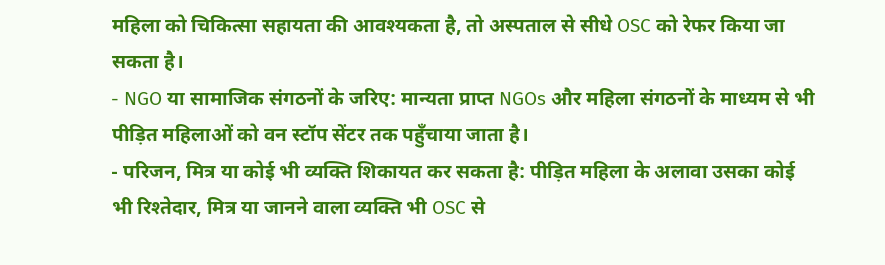महिला को चिकित्सा सहायता की आवश्यकता है, तो अस्पताल से सीधे OSC को रेफर किया जा सकता है।
- NGO या सामाजिक संगठनों के जरिए: मान्यता प्राप्त NGOs और महिला संगठनों के माध्यम से भी पीड़ित महिलाओं को वन स्टॉप सेंटर तक पहुँचाया जाता है।
- परिजन, मित्र या कोई भी व्यक्ति शिकायत कर सकता है: पीड़ित महिला के अलावा उसका कोई भी रिश्तेदार, मित्र या जानने वाला व्यक्ति भी OSC से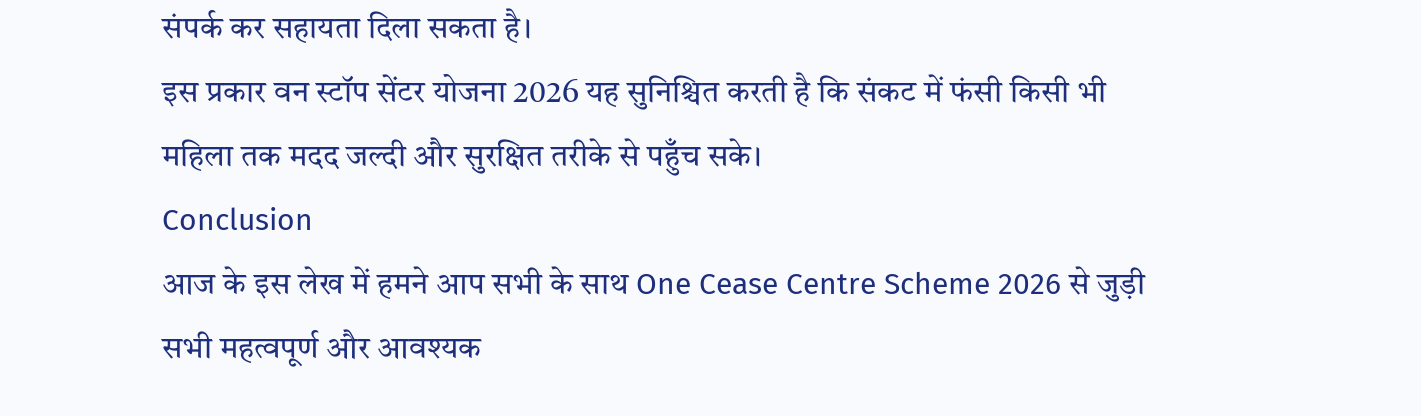संपर्क कर सहायता दिला सकता है।
इस प्रकार वन स्टॉप सेंटर योजना 2026 यह सुनिश्चित करती है कि संकट में फंसी किसी भी महिला तक मदद जल्दी और सुरक्षित तरीके से पहुँच सके।
Conclusion
आज के इस लेख में हमने आप सभी के साथ One Cease Centre Scheme 2026 से जुड़ी सभी महत्वपूर्ण और आवश्यक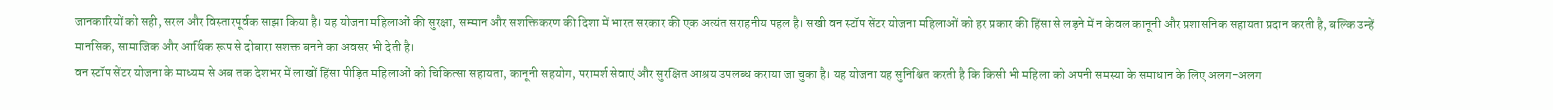जानकारियों को सही, सरल और विस्तारपूर्वक साझा किया है। यह योजना महिलाओं की सुरक्षा, सम्मान और सशक्तिकरण की दिशा में भारत सरकार की एक अत्यंत सराहनीय पहल है। सखी वन स्टॉप सेंटर योजना महिलाओं को हर प्रकार की हिंसा से लड़ने में न केवल कानूनी और प्रशासनिक सहायता प्रदान करती है, बल्कि उन्हें मानसिक, सामाजिक और आर्थिक रूप से दोबारा सशक्त बनने का अवसर भी देती है।
वन स्टॉप सेंटर योजना के माध्यम से अब तक देशभर में लाखों हिंसा पीड़ित महिलाओं को चिकित्सा सहायता, कानूनी सहयोग, परामर्श सेवाएं और सुरक्षित आश्रय उपलब्ध कराया जा चुका है। यह योजना यह सुनिश्चित करती है कि किसी भी महिला को अपनी समस्या के समाधान के लिए अलग-अलग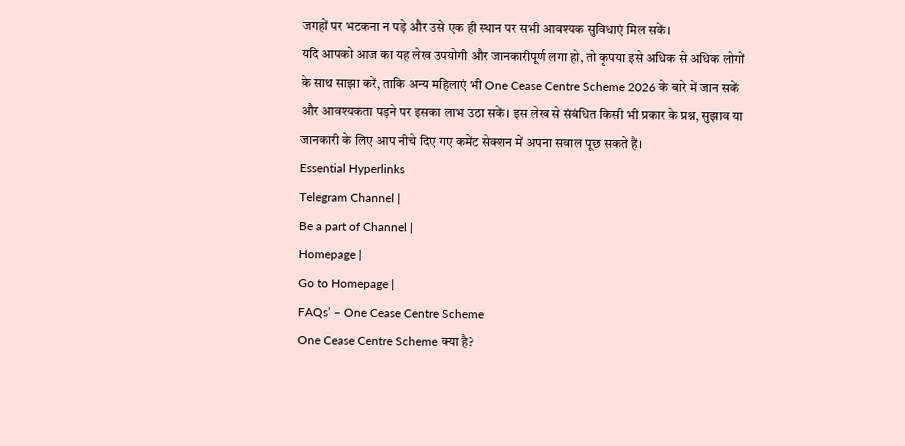जगहों पर भटकना न पड़े और उसे एक ही स्थान पर सभी आवश्यक सुविधाएं मिल सकें।
यदि आपको आज का यह लेख उपयोगी और जानकारीपूर्ण लगा हो, तो कृपया इसे अधिक से अधिक लोगों के साथ साझा करें, ताकि अन्य महिलाएं भी One Cease Centre Scheme 2026 के बारे में जान सकें और आवश्यकता पड़ने पर इसका लाभ उठा सकें। इस लेख से संबंधित किसी भी प्रकार के प्रश्न, सुझाव या जानकारी के लिए आप नीचे दिए गए कमेंट सेक्शन में अपना सवाल पूछ सकते हैं।
Essential Hyperlinks
Telegram Channel |
Be a part of Channel |
Homepage |
Go to Homepage |
FAQs’ – One Cease Centre Scheme
One Cease Centre Scheme क्या है?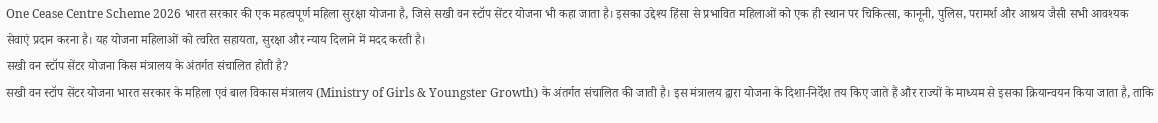One Cease Centre Scheme 2026 भारत सरकार की एक महत्वपूर्ण महिला सुरक्षा योजना है, जिसे सखी वन स्टॉप सेंटर योजना भी कहा जाता है। इसका उद्देश्य हिंसा से प्रभावित महिलाओं को एक ही स्थान पर चिकित्सा, कानूनी, पुलिस, परामर्श और आश्रय जैसी सभी आवश्यक सेवाएं प्रदान करना है। यह योजना महिलाओं को त्वरित सहायता, सुरक्षा और न्याय दिलाने में मदद करती है।
सखी वन स्टॉप सेंटर योजना किस मंत्रालय के अंतर्गत संचालित होती है?
सखी वन स्टॉप सेंटर योजना भारत सरकार के महिला एवं बाल विकास मंत्रालय (Ministry of Girls & Youngster Growth) के अंतर्गत संचालित की जाती है। इस मंत्रालय द्वारा योजना के दिशा-निर्देश तय किए जाते हैं और राज्यों के माध्यम से इसका क्रियान्वयन किया जाता है, ताकि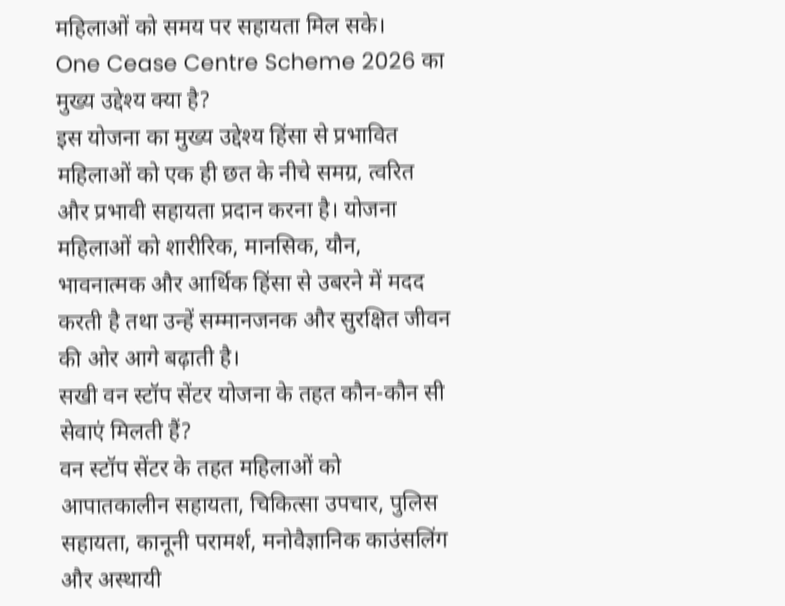महिलाओं को समय पर सहायता मिल सके।
One Cease Centre Scheme 2026 का मुख्य उद्देश्य क्या है?
इस योजना का मुख्य उद्देश्य हिंसा से प्रभावित महिलाओं को एक ही छत के नीचे समग्र, त्वरित और प्रभावी सहायता प्रदान करना है। योजना महिलाओं को शारीरिक, मानसिक, यौन, भावनात्मक और आर्थिक हिंसा से उबरने में मदद करती है तथा उन्हें सम्मानजनक और सुरक्षित जीवन की ओर आगे बढ़ाती है।
सखी वन स्टॉप सेंटर योजना के तहत कौन-कौन सी सेवाएं मिलती हैं?
वन स्टॉप सेंटर के तहत महिलाओं को आपातकालीन सहायता, चिकित्सा उपचार, पुलिस सहायता, कानूनी परामर्श, मनोवैज्ञानिक काउंसलिंग और अस्थायी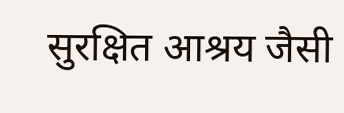सुरक्षित आश्रय जैसी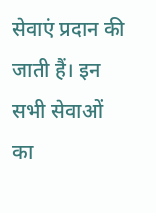सेवाएं प्रदान की जाती हैं। इन सभी सेवाओं का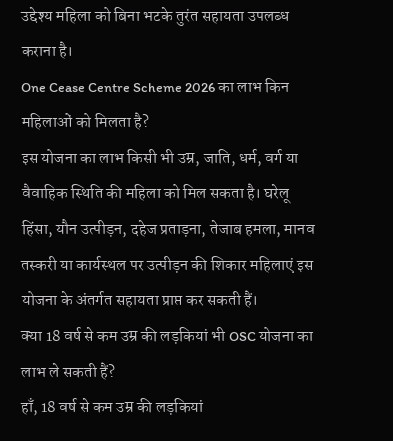उद्देश्य महिला को बिना भटके तुरंत सहायता उपलब्ध कराना है।
One Cease Centre Scheme 2026 का लाभ किन महिलाओं को मिलता है?
इस योजना का लाभ किसी भी उम्र, जाति, धर्म, वर्ग या वैवाहिक स्थिति की महिला को मिल सकता है। घरेलू हिंसा, यौन उत्पीड़न, दहेज प्रताड़ना, तेजाब हमला, मानव तस्करी या कार्यस्थल पर उत्पीड़न की शिकार महिलाएं इस योजना के अंतर्गत सहायता प्राप्त कर सकती हैं।
क्या 18 वर्ष से कम उम्र की लड़कियां भी OSC योजना का लाभ ले सकती हैं?
हाँ, 18 वर्ष से कम उम्र की लड़कियां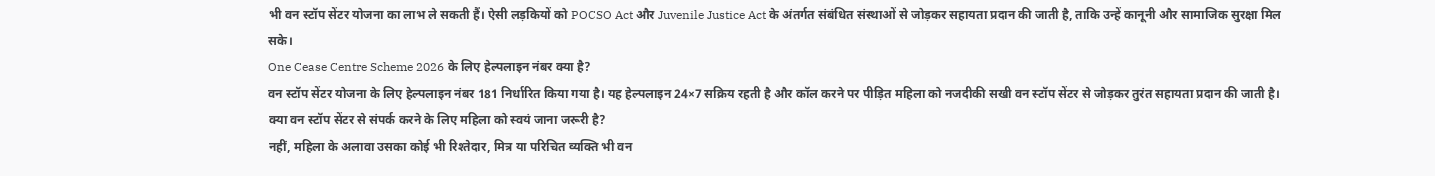भी वन स्टॉप सेंटर योजना का लाभ ले सकती हैं। ऐसी लड़कियों को POCSO Act और Juvenile Justice Act के अंतर्गत संबंधित संस्थाओं से जोड़कर सहायता प्रदान की जाती है, ताकि उन्हें कानूनी और सामाजिक सुरक्षा मिल सके।
One Cease Centre Scheme 2026 के लिए हेल्पलाइन नंबर क्या है?
वन स्टॉप सेंटर योजना के लिए हेल्पलाइन नंबर 181 निर्धारित किया गया है। यह हेल्पलाइन 24×7 सक्रिय रहती है और कॉल करने पर पीड़ित महिला को नजदीकी सखी वन स्टॉप सेंटर से जोड़कर तुरंत सहायता प्रदान की जाती है।
क्या वन स्टॉप सेंटर से संपर्क करने के लिए महिला को स्वयं जाना जरूरी है?
नहीं, महिला के अलावा उसका कोई भी रिश्तेदार, मित्र या परिचित व्यक्ति भी वन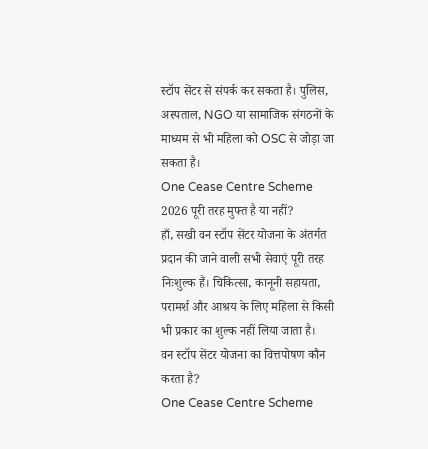स्टॉप सेंटर से संपर्क कर सकता है। पुलिस, अस्पताल, NGO या सामाजिक संगठनों के माध्यम से भी महिला को OSC से जोड़ा जा सकता है।
One Cease Centre Scheme 2026 पूरी तरह मुफ्त है या नहीं?
हाँ, सखी वन स्टॉप सेंटर योजना के अंतर्गत प्रदान की जाने वाली सभी सेवाएं पूरी तरह निःशुल्क हैं। चिकित्सा, कानूनी सहायता, परामर्श और आश्रय के लिए महिला से किसी भी प्रकार का शुल्क नहीं लिया जाता है।
वन स्टॉप सेंटर योजना का वित्तपोषण कौन करता है?
One Cease Centre Scheme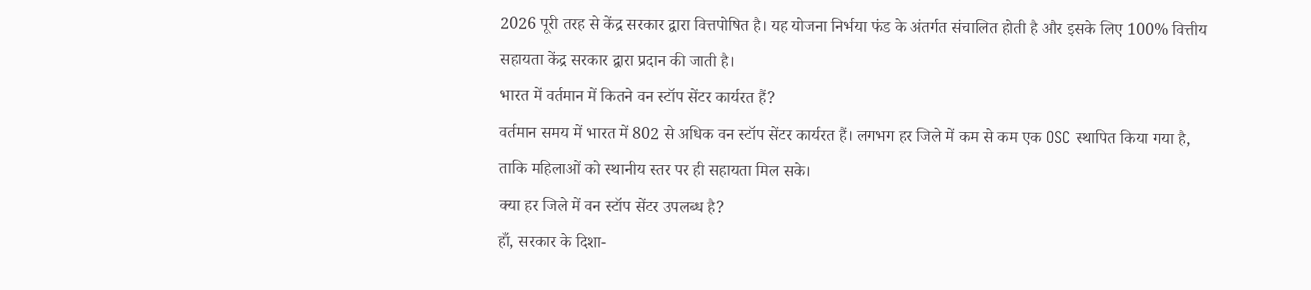2026 पूरी तरह से केंद्र सरकार द्वारा वित्तपोषित है। यह योजना निर्भया फंड के अंतर्गत संचालित होती है और इसके लिए 100% वित्तीय सहायता केंद्र सरकार द्वारा प्रदान की जाती है।
भारत में वर्तमान में कितने वन स्टॉप सेंटर कार्यरत हैं?
वर्तमान समय में भारत में 802 से अधिक वन स्टॉप सेंटर कार्यरत हैं। लगभग हर जिले में कम से कम एक OSC स्थापित किया गया है, ताकि महिलाओं को स्थानीय स्तर पर ही सहायता मिल सके।
क्या हर जिले में वन स्टॉप सेंटर उपलब्ध है?
हाँ, सरकार के दिशा-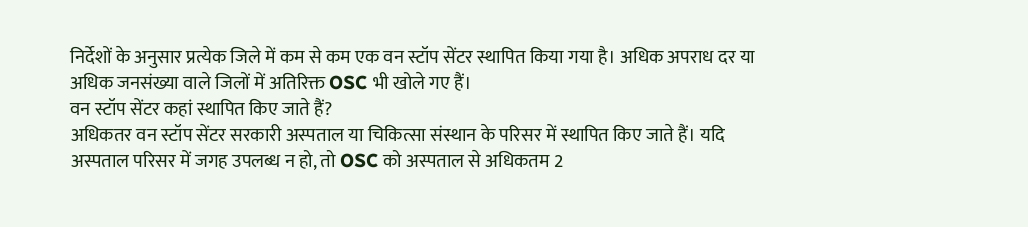निर्देशों के अनुसार प्रत्येक जिले में कम से कम एक वन स्टॉप सेंटर स्थापित किया गया है। अधिक अपराध दर या अधिक जनसंख्या वाले जिलों में अतिरिक्त OSC भी खोले गए हैं।
वन स्टॉप सेंटर कहां स्थापित किए जाते हैं?
अधिकतर वन स्टॉप सेंटर सरकारी अस्पताल या चिकित्सा संस्थान के परिसर में स्थापित किए जाते हैं। यदि अस्पताल परिसर में जगह उपलब्ध न हो, तो OSC को अस्पताल से अधिकतम 2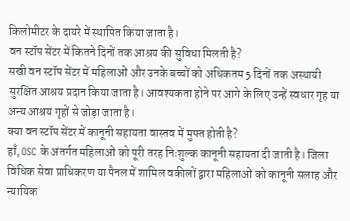किलोमीटर के दायरे में स्थापित किया जाता है।
वन स्टॉप सेंटर में कितने दिनों तक आश्रय की सुविधा मिलती है?
सखी वन स्टॉप सेंटर में महिलाओं और उनके बच्चों को अधिकतम 5 दिनों तक अस्थायी सुरक्षित आश्रय प्रदान किया जाता है। आवश्यकता होने पर आगे के लिए उन्हें स्वधार गृह या अन्य आश्रय गृहों से जोड़ा जाता है।
क्या वन स्टॉप सेंटर में कानूनी सहायता वास्तव में मुफ्त होती है?
हाँ, OSC के अंतर्गत महिलाओं को पूरी तरह निःशुल्क कानूनी सहायता दी जाती है। जिला विधिक सेवा प्राधिकरण या पैनल में शामिल वकीलों द्वारा महिलाओं को कानूनी सलाह और न्यायिक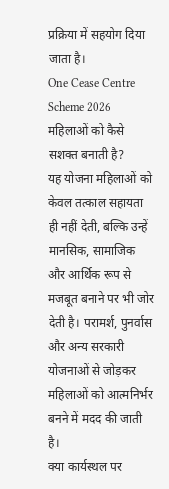प्रक्रिया में सहयोग दिया जाता है।
One Cease Centre Scheme 2026 महिलाओं को कैसे सशक्त बनाती है?
यह योजना महिलाओं को केवल तत्काल सहायता ही नहीं देती, बल्कि उन्हें मानसिक, सामाजिक और आर्थिक रूप से मजबूत बनाने पर भी जोर देती है। परामर्श, पुनर्वास और अन्य सरकारी योजनाओं से जोड़कर महिलाओं को आत्मनिर्भर बनने में मदद की जाती है।
क्या कार्यस्थल पर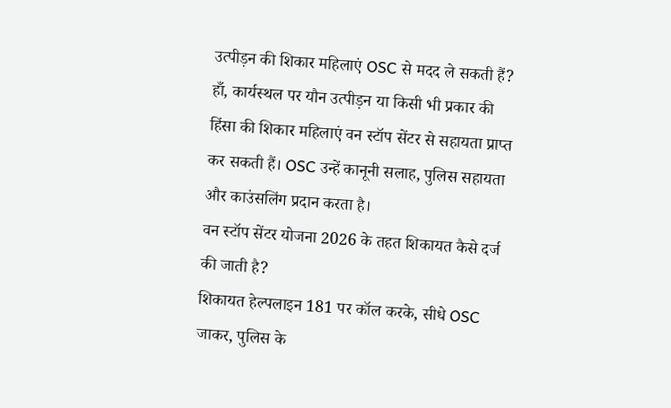उत्पीड़न की शिकार महिलाएं OSC से मदद ले सकती हैं?
हाँ, कार्यस्थल पर यौन उत्पीड़न या किसी भी प्रकार की हिंसा की शिकार महिलाएं वन स्टॉप सेंटर से सहायता प्राप्त कर सकती हैं। OSC उन्हें कानूनी सलाह, पुलिस सहायता और काउंसलिंग प्रदान करता है।
वन स्टॉप सेंटर योजना 2026 के तहत शिकायत कैसे दर्ज की जाती है?
शिकायत हेल्पलाइन 181 पर कॉल करके, सीधे OSC जाकर, पुलिस के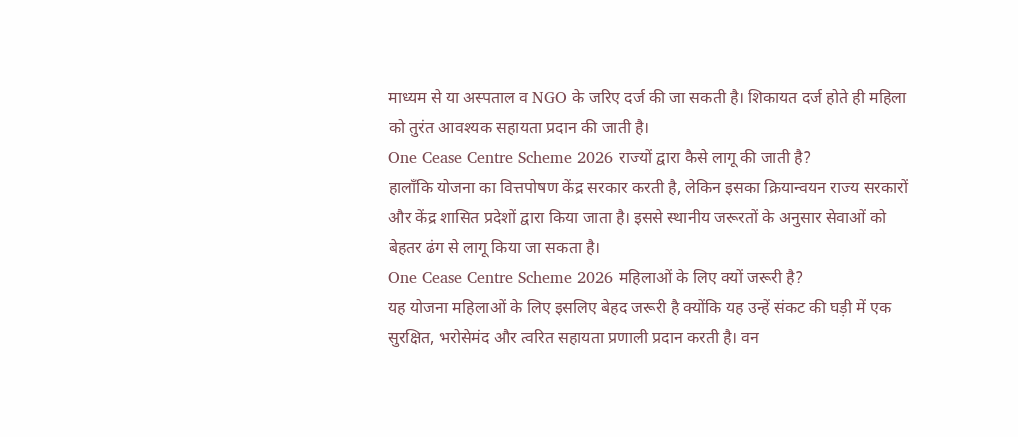माध्यम से या अस्पताल व NGO के जरिए दर्ज की जा सकती है। शिकायत दर्ज होते ही महिला को तुरंत आवश्यक सहायता प्रदान की जाती है।
One Cease Centre Scheme 2026 राज्यों द्वारा कैसे लागू की जाती है?
हालाँकि योजना का वित्तपोषण केंद्र सरकार करती है, लेकिन इसका क्रियान्वयन राज्य सरकारों और केंद्र शासित प्रदेशों द्वारा किया जाता है। इससे स्थानीय जरूरतों के अनुसार सेवाओं को बेहतर ढंग से लागू किया जा सकता है।
One Cease Centre Scheme 2026 महिलाओं के लिए क्यों जरूरी है?
यह योजना महिलाओं के लिए इसलिए बेहद जरूरी है क्योंकि यह उन्हें संकट की घड़ी में एक सुरक्षित, भरोसेमंद और त्वरित सहायता प्रणाली प्रदान करती है। वन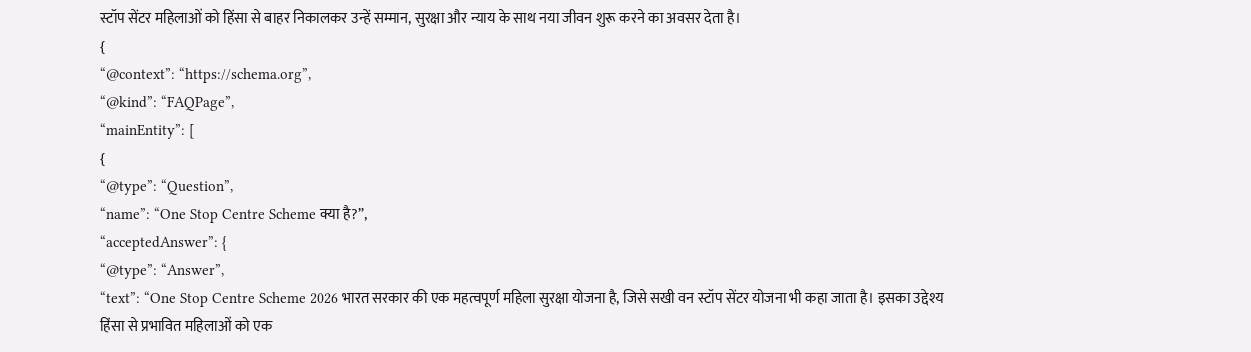स्टॉप सेंटर महिलाओं को हिंसा से बाहर निकालकर उन्हें सम्मान, सुरक्षा और न्याय के साथ नया जीवन शुरू करने का अवसर देता है।
{
“@context”: “https://schema.org”,
“@kind”: “FAQPage”,
“mainEntity”: [
{
“@type”: “Question”,
“name”: “One Stop Centre Scheme क्या है?”,
“acceptedAnswer”: {
“@type”: “Answer”,
“text”: “One Stop Centre Scheme 2026 भारत सरकार की एक महत्वपूर्ण महिला सुरक्षा योजना है, जिसे सखी वन स्टॉप सेंटर योजना भी कहा जाता है। इसका उद्देश्य हिंसा से प्रभावित महिलाओं को एक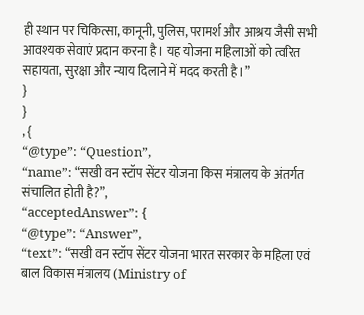ही स्थान पर चिकित्सा, कानूनी, पुलिस, परामर्श और आश्रय जैसी सभी आवश्यक सेवाएं प्रदान करना है। यह योजना महिलाओं को त्वरित सहायता, सुरक्षा और न्याय दिलाने में मदद करती है।”
}
}
, {
“@type”: “Question”,
“name”: “सखी वन स्टॉप सेंटर योजना किस मंत्रालय के अंतर्गत संचालित होती है?”,
“acceptedAnswer”: {
“@type”: “Answer”,
“text”: “सखी वन स्टॉप सेंटर योजना भारत सरकार के महिला एवं बाल विकास मंत्रालय (Ministry of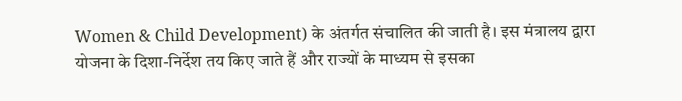Women & Child Development) के अंतर्गत संचालित की जाती है। इस मंत्रालय द्वारा योजना के दिशा-निर्देश तय किए जाते हैं और राज्यों के माध्यम से इसका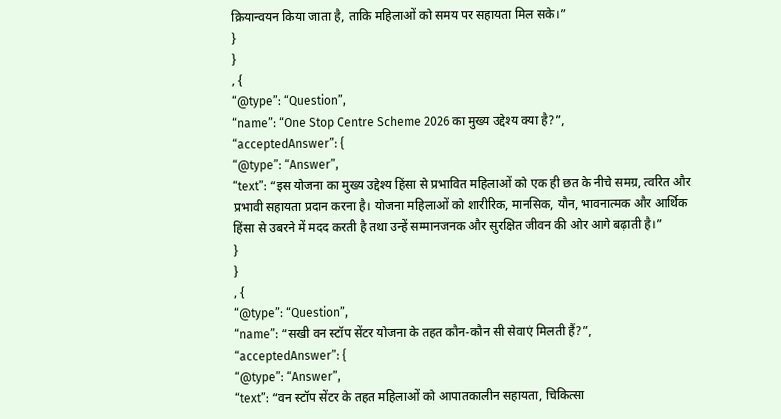क्रियान्वयन किया जाता है, ताकि महिलाओं को समय पर सहायता मिल सके।”
}
}
, {
“@type”: “Question”,
“name”: “One Stop Centre Scheme 2026 का मुख्य उद्देश्य क्या है?”,
“acceptedAnswer”: {
“@type”: “Answer”,
“text”: “इस योजना का मुख्य उद्देश्य हिंसा से प्रभावित महिलाओं को एक ही छत के नीचे समग्र, त्वरित और प्रभावी सहायता प्रदान करना है। योजना महिलाओं को शारीरिक, मानसिक, यौन, भावनात्मक और आर्थिक हिंसा से उबरने में मदद करती है तथा उन्हें सम्मानजनक और सुरक्षित जीवन की ओर आगे बढ़ाती है।”
}
}
, {
“@type”: “Question”,
“name”: “सखी वन स्टॉप सेंटर योजना के तहत कौन-कौन सी सेवाएं मिलती हैं?”,
“acceptedAnswer”: {
“@type”: “Answer”,
“text”: “वन स्टॉप सेंटर के तहत महिलाओं को आपातकालीन सहायता, चिकित्सा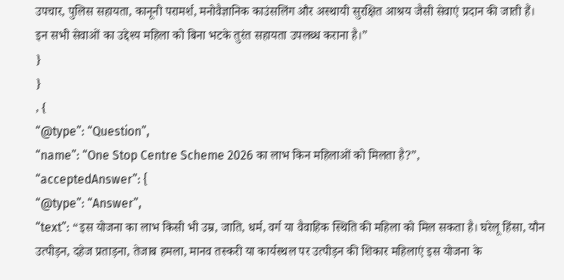उपचार, पुलिस सहायता, कानूनी परामर्श, मनोवैज्ञानिक काउंसलिंग और अस्थायी सुरक्षित आश्रय जैसी सेवाएं प्रदान की जाती हैं। इन सभी सेवाओं का उद्देश्य महिला को बिना भटके तुरंत सहायता उपलब्ध कराना है।”
}
}
, {
“@type”: “Question”,
“name”: “One Stop Centre Scheme 2026 का लाभ किन महिलाओं को मिलता है?”,
“acceptedAnswer”: {
“@type”: “Answer”,
“text”: “इस योजना का लाभ किसी भी उम्र, जाति, धर्म, वर्ग या वैवाहिक स्थिति की महिला को मिल सकता है। घरेलू हिंसा, यौन उत्पीड़न, दहेज प्रताड़ना, तेजाब हमला, मानव तस्करी या कार्यस्थल पर उत्पीड़न की शिकार महिलाएं इस योजना के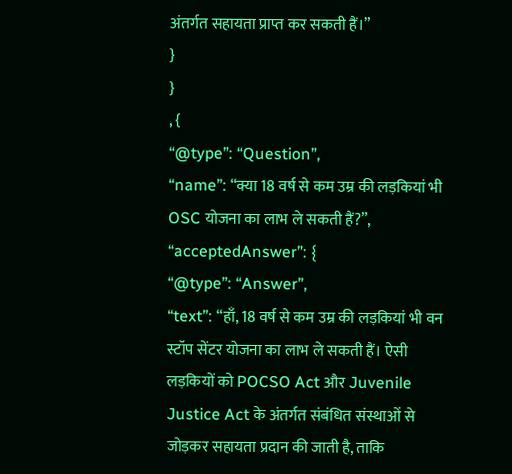अंतर्गत सहायता प्राप्त कर सकती हैं।”
}
}
, {
“@type”: “Question”,
“name”: “क्या 18 वर्ष से कम उम्र की लड़कियां भी OSC योजना का लाभ ले सकती हैं?”,
“acceptedAnswer”: {
“@type”: “Answer”,
“text”: “हाँ, 18 वर्ष से कम उम्र की लड़कियां भी वन स्टॉप सेंटर योजना का लाभ ले सकती हैं। ऐसी लड़कियों को POCSO Act और Juvenile Justice Act के अंतर्गत संबंधित संस्थाओं से जोड़कर सहायता प्रदान की जाती है, ताकि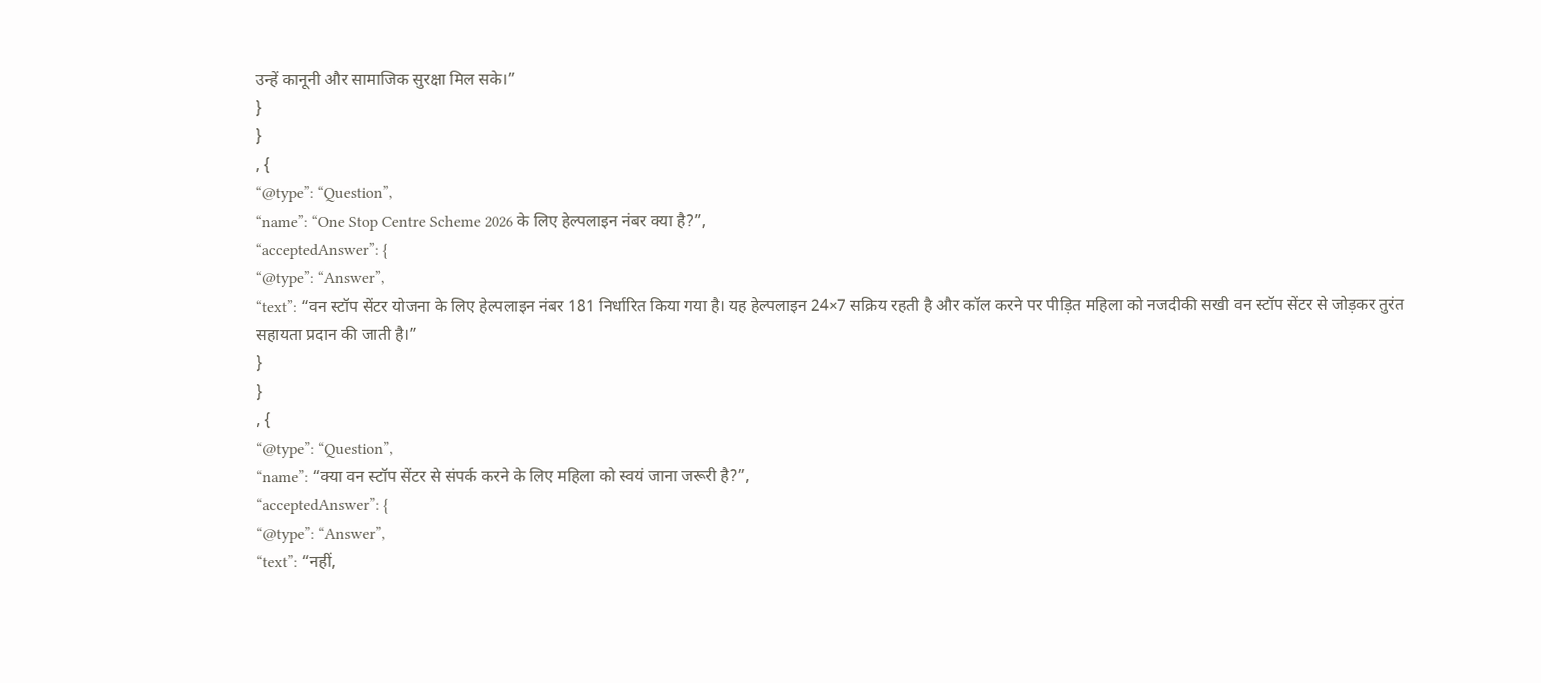उन्हें कानूनी और सामाजिक सुरक्षा मिल सके।”
}
}
, {
“@type”: “Question”,
“name”: “One Stop Centre Scheme 2026 के लिए हेल्पलाइन नंबर क्या है?”,
“acceptedAnswer”: {
“@type”: “Answer”,
“text”: “वन स्टॉप सेंटर योजना के लिए हेल्पलाइन नंबर 181 निर्धारित किया गया है। यह हेल्पलाइन 24×7 सक्रिय रहती है और कॉल करने पर पीड़ित महिला को नजदीकी सखी वन स्टॉप सेंटर से जोड़कर तुरंत सहायता प्रदान की जाती है।”
}
}
, {
“@type”: “Question”,
“name”: “क्या वन स्टॉप सेंटर से संपर्क करने के लिए महिला को स्वयं जाना जरूरी है?”,
“acceptedAnswer”: {
“@type”: “Answer”,
“text”: “नहीं,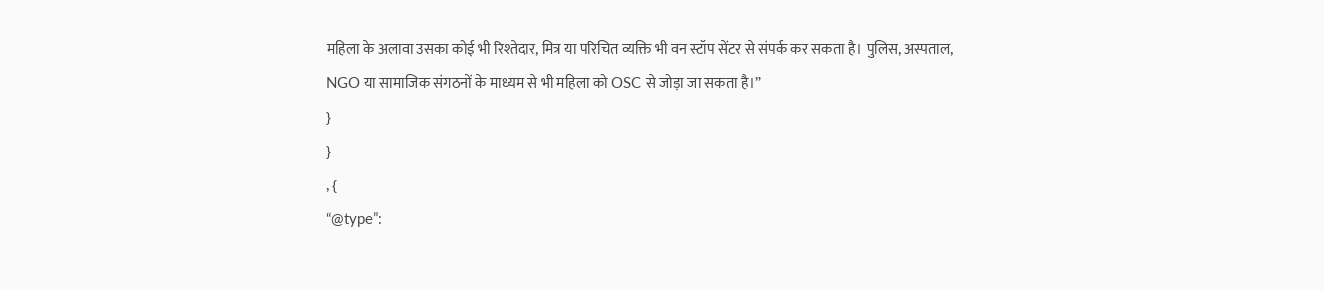महिला के अलावा उसका कोई भी रिश्तेदार, मित्र या परिचित व्यक्ति भी वन स्टॉप सेंटर से संपर्क कर सकता है। पुलिस, अस्पताल, NGO या सामाजिक संगठनों के माध्यम से भी महिला को OSC से जोड़ा जा सकता है।”
}
}
, {
“@type”: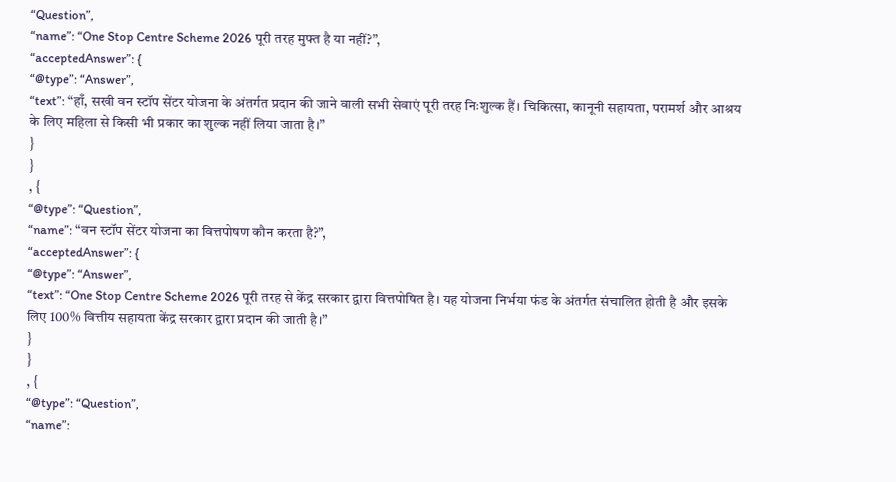“Question”,
“name”: “One Stop Centre Scheme 2026 पूरी तरह मुफ्त है या नहीं?”,
“acceptedAnswer”: {
“@type”: “Answer”,
“text”: “हाँ, सखी वन स्टॉप सेंटर योजना के अंतर्गत प्रदान की जाने वाली सभी सेवाएं पूरी तरह निःशुल्क हैं। चिकित्सा, कानूनी सहायता, परामर्श और आश्रय के लिए महिला से किसी भी प्रकार का शुल्क नहीं लिया जाता है।”
}
}
, {
“@type”: “Question”,
“name”: “वन स्टॉप सेंटर योजना का वित्तपोषण कौन करता है?”,
“acceptedAnswer”: {
“@type”: “Answer”,
“text”: “One Stop Centre Scheme 2026 पूरी तरह से केंद्र सरकार द्वारा वित्तपोषित है। यह योजना निर्भया फंड के अंतर्गत संचालित होती है और इसके लिए 100% वित्तीय सहायता केंद्र सरकार द्वारा प्रदान की जाती है।”
}
}
, {
“@type”: “Question”,
“name”: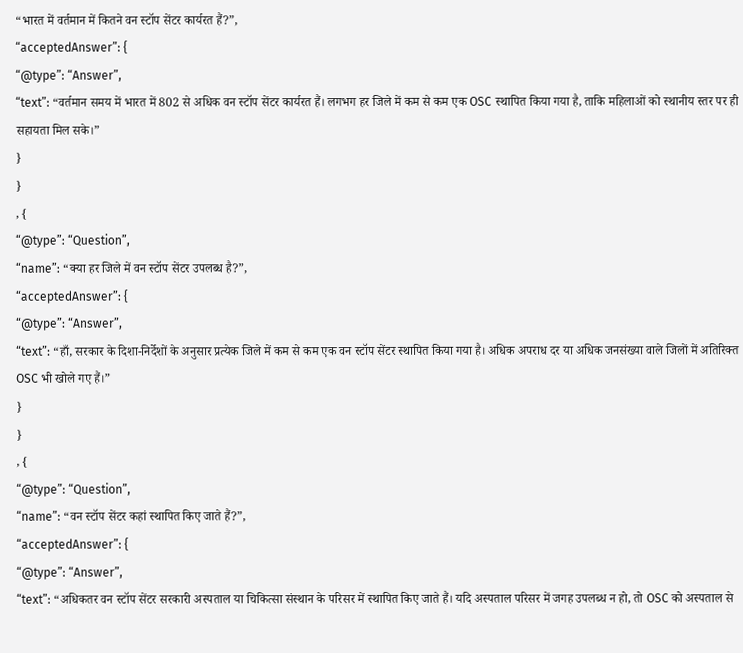“भारत में वर्तमान में कितने वन स्टॉप सेंटर कार्यरत हैं?”,
“acceptedAnswer”: {
“@type”: “Answer”,
“text”: “वर्तमान समय में भारत में 802 से अधिक वन स्टॉप सेंटर कार्यरत हैं। लगभग हर जिले में कम से कम एक OSC स्थापित किया गया है, ताकि महिलाओं को स्थानीय स्तर पर ही सहायता मिल सके।”
}
}
, {
“@type”: “Question”,
“name”: “क्या हर जिले में वन स्टॉप सेंटर उपलब्ध है?”,
“acceptedAnswer”: {
“@type”: “Answer”,
“text”: “हाँ, सरकार के दिशा-निर्देशों के अनुसार प्रत्येक जिले में कम से कम एक वन स्टॉप सेंटर स्थापित किया गया है। अधिक अपराध दर या अधिक जनसंख्या वाले जिलों में अतिरिक्त OSC भी खोले गए हैं।”
}
}
, {
“@type”: “Question”,
“name”: “वन स्टॉप सेंटर कहां स्थापित किए जाते हैं?”,
“acceptedAnswer”: {
“@type”: “Answer”,
“text”: “अधिकतर वन स्टॉप सेंटर सरकारी अस्पताल या चिकित्सा संस्थान के परिसर में स्थापित किए जाते हैं। यदि अस्पताल परिसर में जगह उपलब्ध न हो, तो OSC को अस्पताल से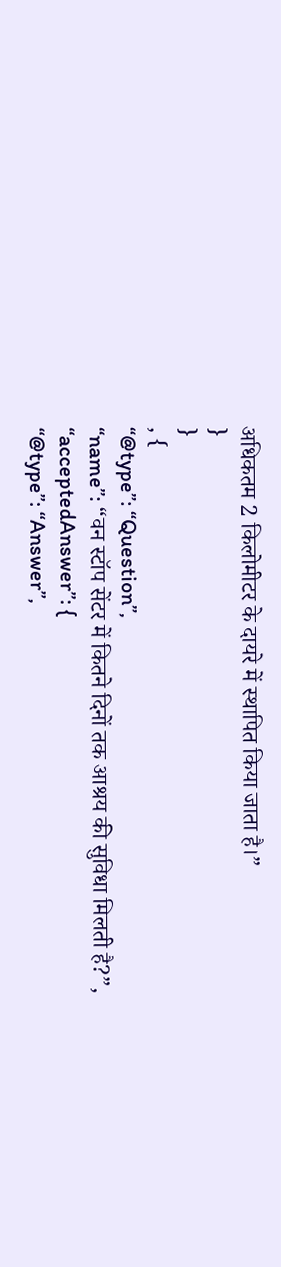अधिकतम 2 किलोमीटर के दायरे में स्थापित किया जाता है।”
}
}
, {
“@type”: “Question”,
“name”: “वन स्टॉप सेंटर में कितने दिनों तक आश्रय की सुविधा मिलती है?”,
“acceptedAnswer”: {
“@type”: “Answer”,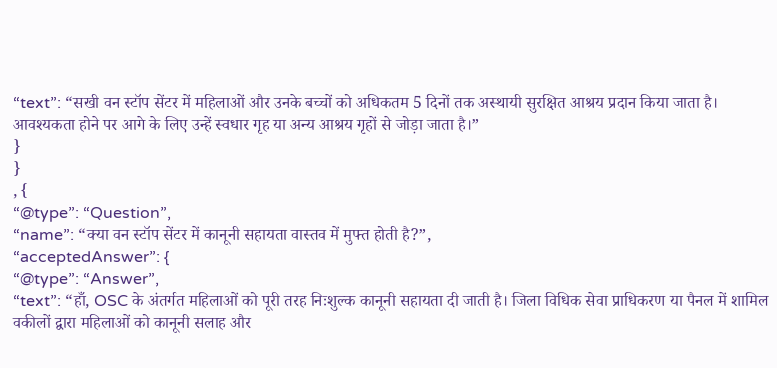“text”: “सखी वन स्टॉप सेंटर में महिलाओं और उनके बच्चों को अधिकतम 5 दिनों तक अस्थायी सुरक्षित आश्रय प्रदान किया जाता है। आवश्यकता होने पर आगे के लिए उन्हें स्वधार गृह या अन्य आश्रय गृहों से जोड़ा जाता है।”
}
}
, {
“@type”: “Question”,
“name”: “क्या वन स्टॉप सेंटर में कानूनी सहायता वास्तव में मुफ्त होती है?”,
“acceptedAnswer”: {
“@type”: “Answer”,
“text”: “हाँ, OSC के अंतर्गत महिलाओं को पूरी तरह निःशुल्क कानूनी सहायता दी जाती है। जिला विधिक सेवा प्राधिकरण या पैनल में शामिल वकीलों द्वारा महिलाओं को कानूनी सलाह और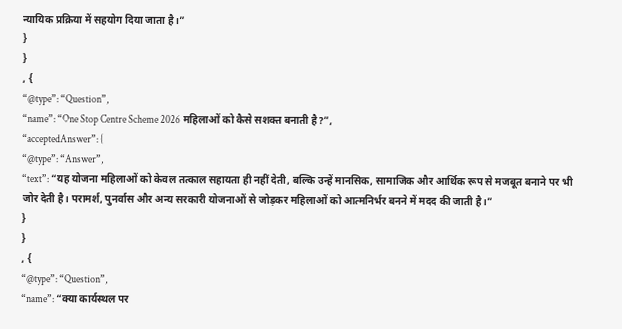न्यायिक प्रक्रिया में सहयोग दिया जाता है।”
}
}
, {
“@type”: “Question”,
“name”: “One Stop Centre Scheme 2026 महिलाओं को कैसे सशक्त बनाती है?”,
“acceptedAnswer”: {
“@type”: “Answer”,
“text”: “यह योजना महिलाओं को केवल तत्काल सहायता ही नहीं देती, बल्कि उन्हें मानसिक, सामाजिक और आर्थिक रूप से मजबूत बनाने पर भी जोर देती है। परामर्श, पुनर्वास और अन्य सरकारी योजनाओं से जोड़कर महिलाओं को आत्मनिर्भर बनने में मदद की जाती है।”
}
}
, {
“@type”: “Question”,
“name”: “क्या कार्यस्थल पर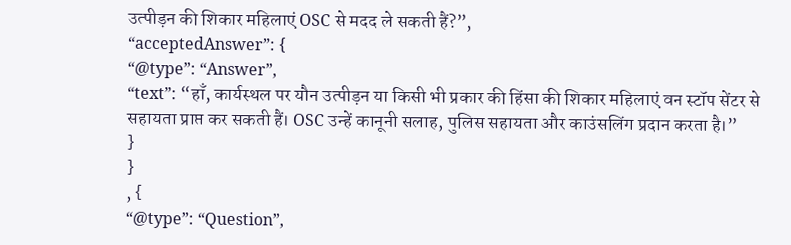उत्पीड़न की शिकार महिलाएं OSC से मदद ले सकती हैं?”,
“acceptedAnswer”: {
“@type”: “Answer”,
“text”: “हाँ, कार्यस्थल पर यौन उत्पीड़न या किसी भी प्रकार की हिंसा की शिकार महिलाएं वन स्टॉप सेंटर से सहायता प्राप्त कर सकती हैं। OSC उन्हें कानूनी सलाह, पुलिस सहायता और काउंसलिंग प्रदान करता है।”
}
}
, {
“@type”: “Question”,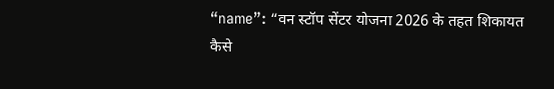“name”: “वन स्टॉप सेंटर योजना 2026 के तहत शिकायत कैसे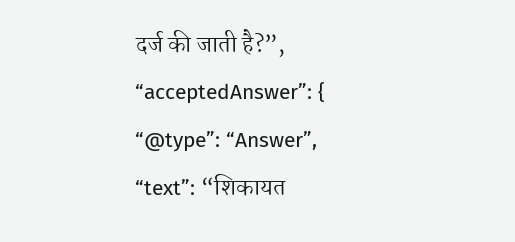दर्ज की जाती है?”,
“acceptedAnswer”: {
“@type”: “Answer”,
“text”: “शिकायत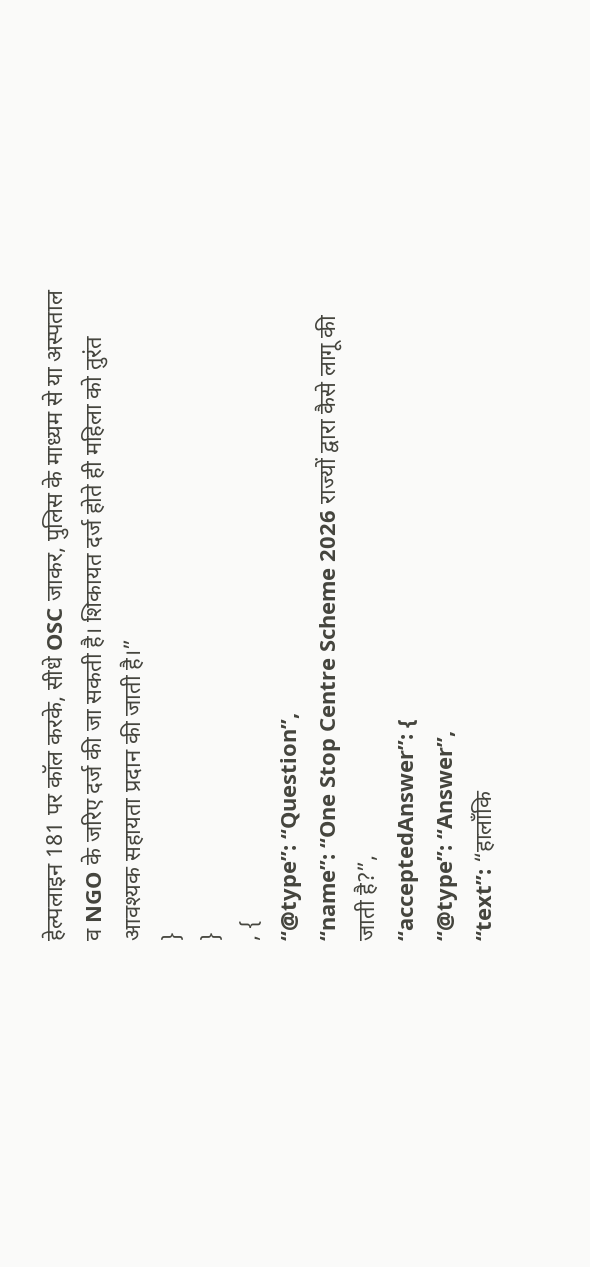हेल्पलाइन 181 पर कॉल करके, सीधे OSC जाकर, पुलिस के माध्यम से या अस्पताल व NGO के जरिए दर्ज की जा सकती है। शिकायत दर्ज होते ही महिला को तुरंत आवश्यक सहायता प्रदान की जाती है।”
}
}
, {
“@type”: “Question”,
“name”: “One Stop Centre Scheme 2026 राज्यों द्वारा कैसे लागू की जाती है?”,
“acceptedAnswer”: {
“@type”: “Answer”,
“text”: “हालाँकि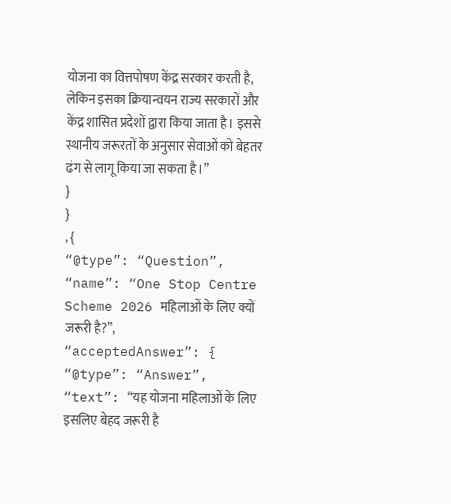योजना का वित्तपोषण केंद्र सरकार करती है, लेकिन इसका क्रियान्वयन राज्य सरकारों और केंद्र शासित प्रदेशों द्वारा किया जाता है। इससे स्थानीय जरूरतों के अनुसार सेवाओं को बेहतर ढंग से लागू किया जा सकता है।”
}
}
, {
“@type”: “Question”,
“name”: “One Stop Centre Scheme 2026 महिलाओं के लिए क्यों जरूरी है?”,
“acceptedAnswer”: {
“@type”: “Answer”,
“text”: “यह योजना महिलाओं के लिए इसलिए बेहद जरूरी है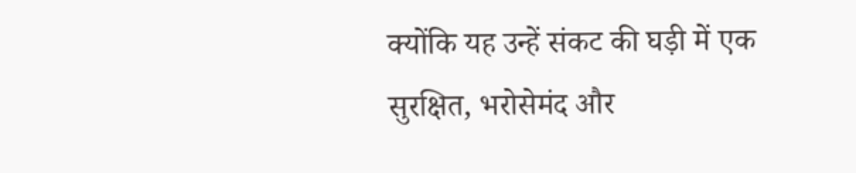क्योंकि यह उन्हें संकट की घड़ी में एक सुरक्षित, भरोसेमंद और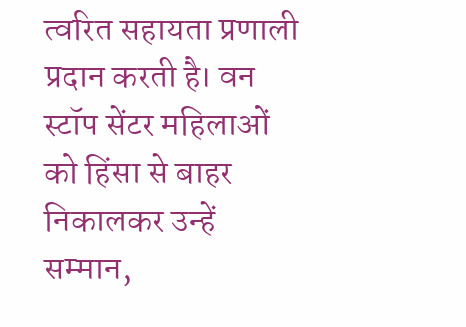त्वरित सहायता प्रणाली प्रदान करती है। वन स्टॉप सेंटर महिलाओं को हिंसा से बाहर निकालकर उन्हें सम्मान,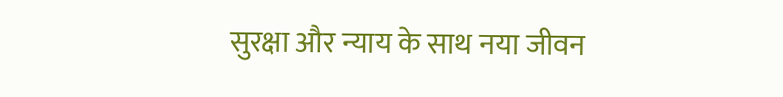सुरक्षा और न्याय के साथ नया जीवन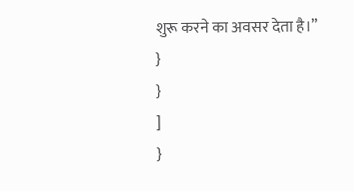शुरू करने का अवसर देता है।”
}
}
]
}